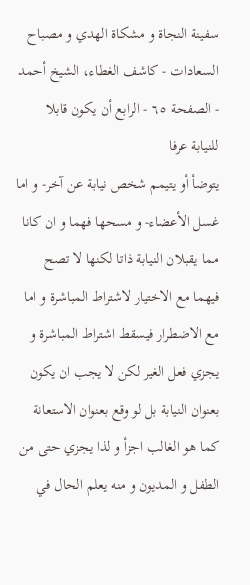سفينة النجاة و مشكاة الهدي و مصباح السعادات - كاشف الغطاء، الشيخ أحمد - الصفحة ٦٥ - الرابع أن يكون قابلا للنيابة عرفا
يتوضأ أو يتيمم شخص نيابة عن آخر- و اما غسل الأعضاء- و مسحها فهما و ان كانا مما يقبلان النيابة ذاتا لكنها لا تصح فيهما مع الاختيار لاشتراط المباشرة و اما مع الاضطرار فيسقط اشتراط المباشرة و يجزي فعل الغير لكن لا يجب ان يكون بعنوان النيابة بل لو وقع بعنوان الاستعانة كما هو الغالب اجزأ و لذا يجزي حتى من الطفل و المديون و منه يعلم الحال في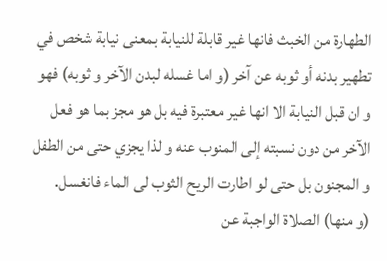الطهارة من الخبث فانها غير قابلة للنيابة بمعنى نيابة شخص في تطهير بدنه أو ثوبه عن آخر (و اما غسله لبدن الآخر و ثوبه) فهو و ان قبل النيابة الا انها غير معتبرة فيه بل هو مجز بما هو فعل الآخر من دون نسبته إلى المنوب عنه و لذا يجزي حتى من الطفل و المجنون بل حتى لو اطارت الريح الثوب لى الماء فانغسل.
(و منها) الصلاة الواجبة عن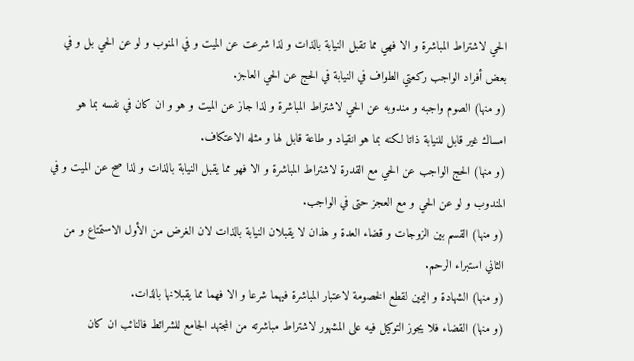الحي لاشتراط المباشرة و الا فهي مما تقبل النيابة بالذات و لذا شرعت عن الميت و في المنوب و لو عن الحي بل و في بعض أفراد الواجب ركعتي الطواف في النيابة في الحج عن الحي العاجز.
(و منها) الصوم واجبه و مندوبه عن الحي لاشتراط المباشرة و لذا جاز عن الميت و هو و ان كان في نفسه بما هو امساك غير قابل للنيابة ذاتا لكنه بما هو انقياد و طاعة قابل لها و مثله الاعتكاف.
(و منها) الحج الواجب عن الحي مع القدرة لاشتراط المباشرة و الا فهو مما يقبل النيابة بالذات و لذا صح عن الميت و في المندوب و لو عن الحي و مع العجز حتى في الواجب.
(و منها) القسم بين الزوجات و قضاء العدة و هذان لا يقبلان النيابة بالذات لان الغرض من الأول الاستمتاع و من الثاني استبراء الرحم.
(و منها) الشهادة و اليمين لقطع الخصومة لاعتبار المباشرة فيهما شرعا و الا فهما مما يقبلانها بالذات.
(و منها) القضاء فلا يجوز التوكيل فيه على المشهور لاشتراط مباشرته من المجتهد الجامع للشرائط فالنائب ان كان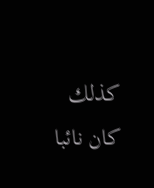كذلك كان نائبا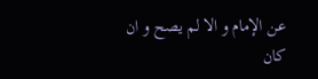عن الإمام و الا لم يصح و ان كان